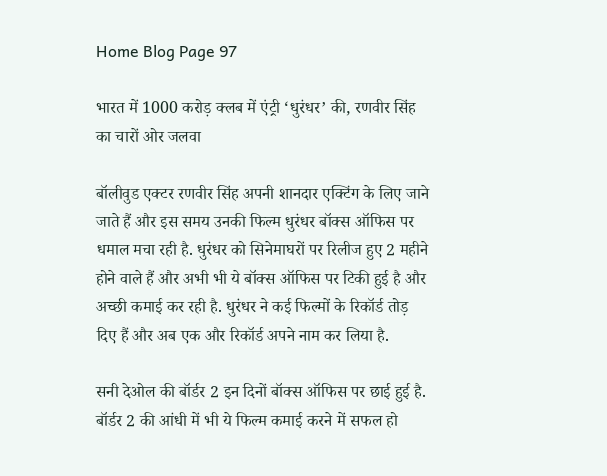Home Blog Page 97

भारत में 1000 करोड़ क्लब में एंट्री ‘धुरंधर’ की, रणवीर सिंह का चारों ओर जलवा

बॉलीवुड एक्टर रणवीर सिंह अपनी शानदार एक्टिंग के लिए जाने जाते हैं और इस समय उनकी फिल्म धुरंधर बॉक्स ऑफिस पर धमाल मचा रही है. धुरंधर को सिनेमाघरों पर रिलीज हुए 2 महीने होने वाले हैं और अभी भी ये बॉक्स ऑफिस पर टिकी हुई है और अच्छी कमाई कर रही है. धुरंधर ने कई फिल्मों के रिकॉर्ड तोड़ दिए हैं और अब एक और रिकॉर्ड अपने नाम कर लिया है.

सनी देओल की बॉर्डर 2 इन दिनों बॉक्स ऑफिस पर छाई हुई है. बॉर्डर 2 की आंधी में भी ये फिल्म कमाई करने में सफल हो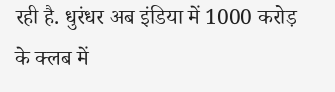रही है. धुरंधर अब इंडिया में 1000 करोड़ के क्लब में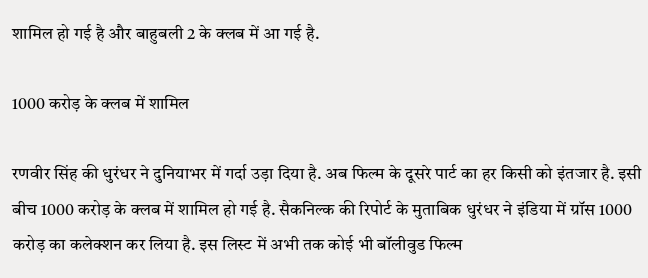शामिल हो गई है और बाहुबली 2 के क्लब में आ गई है.

1000 करोड़ के क्लब में शामिल

रणवीर सिंह की धुरंधर ने दुनियाभर में गर्दा उड़ा दिया है. अब फिल्म के दूसरे पार्ट का हर किसी को इंतजार है. इसी बीच 1000 करोड़ के क्लब में शामिल हो गई है. सैकनिल्क की रिपोर्ट के मुताबिक धुरंधर ने इंडिया में ग्रॉस 1000 करोड़ का कलेक्शन कर लिया है. इस लिस्ट में अभी तक कोई भी बॉलीवुड फिल्म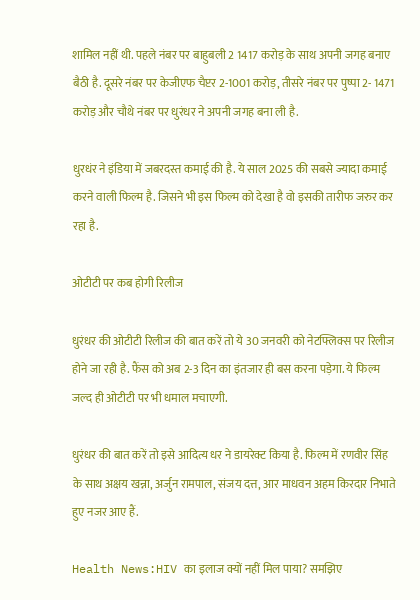शामिल नहीं थी. पहले नंबर पर बाहुबली 2 1417 करोड़ के साथ अपनी जगह बनाए बैठी है. दूसरे नंबर पर केजीएफ चैप्टर 2-1001 करोड़, तीसरे नंबर पर पुष्पा 2- 1471 करोड़ और चौथे नंबर पर धुरंधर ने अपनी जगह बना ली है.

धुरधंर ने इंडिया में जबरदस्त कमाई की है. ये साल 2025 की सबसे ज्यादा कमाई करने वाली फिल्म है. जिसने भी इस फिल्म को देखा है वो इसकी तारीफ जरुर कर रहा है.

ओटीटी पर कब होगी रिलीज

धुरंधर की ओटीटी रिलीज की बात करें तो ये 30 जनवरी को नेटफ्लिक्स पर रिलीज होने जा रही है. फैंस को अब 2-3 दिन का इंतजार ही बस करना पड़ेगा. ये फिल्म जल्द ही ओटीटी पर भी धमाल मचाएगी.

धुरंधर की बात करें तो इसे आदित्य धर ने डायरेक्ट किया है. फिल्म में रणवीर सिंह के साथ अक्षय खन्ना, अर्जुन रामपाल, संजय दत्त, आर माधवन अहम किरदार निभाते हुए नजर आए हैं.

Health News:HIV का इलाज क्यों नहीं मिल पाया? समझिए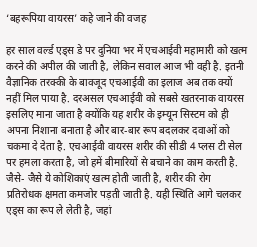‘बहरूपिया वायरस’ कहे जाने की वजह

हर साल वर्ल्ड एड्स डे पर दुनिया भर में एचआईवी महामारी को खत्म करने की अपील की जाती है, लेकिन सवाल आज भी वही है. इतनी वैज्ञानिक तरक्की के बावजूद एचआईवी का इलाज अब तक क्यों नहीं मिल पाया है. दरअसल एचआईवी को सबसे खतरनाक वायरस इसलिए माना जाता है क्योंकि यह शरीर के इम्यून सिस्टम को ही अपना निशाना बनाता है और बार-बार रूप बदलकर दवाओं को चकमा दे देता है. एचआईवी वायरस शरीर की सीडी 4 प्लस टी सेल पर हमला करता है, जो हमें बीमारियों से बचाने का काम करती है. जैसे- जैसे ये कोशिकाएं खत्म होती जाती है, शरीर की रोग प्रतिरोधक क्षमता कमजोर पड़ती जाती है. यही स्थिति आगे चलकर एड्स का रूप ले लेती है, जहां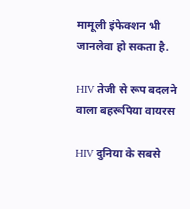मामूली इंफेक्शन भी जानलेवा हो सकता है.

HIV तेजी से रूप बदलने वाला बहरूपिया वायरस

HIV दुनिया के सबसे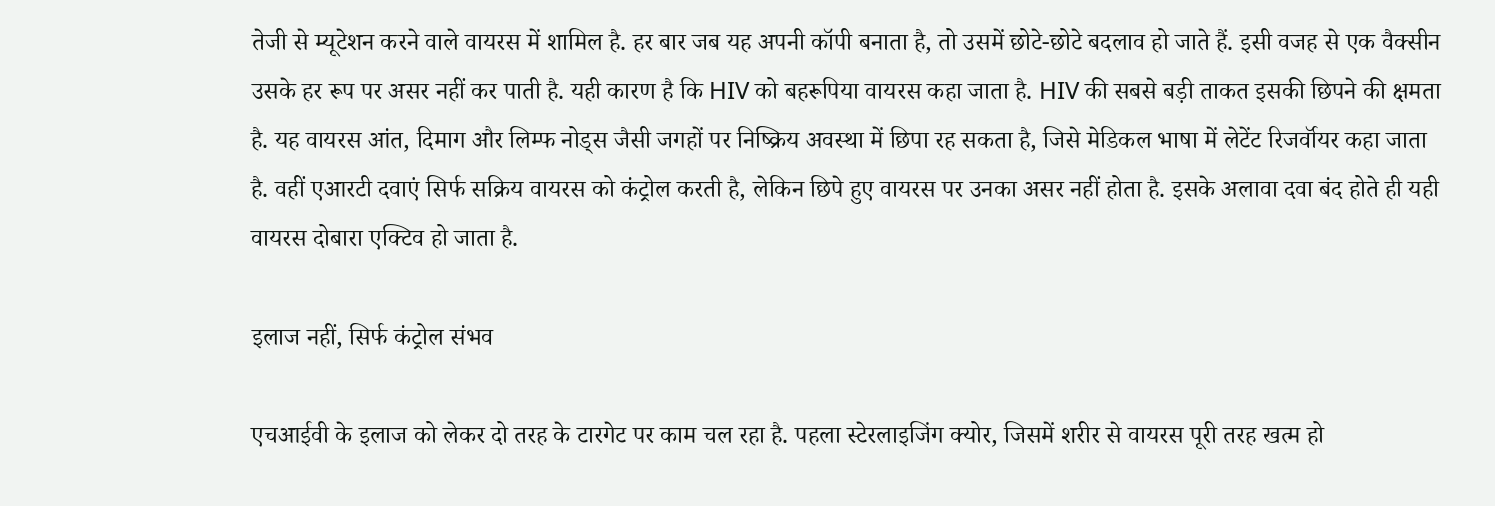तेजी से म्यूटेशन करने वाले वायरस में शामिल है. हर बार जब यह अपनी कॉपी बनाता है, तो उसमें छोटे-छोटे बदलाव हो जाते हैं. इसी वजह से एक वैक्सीन उसके हर रूप पर असर नहीं कर पाती है. यही कारण है कि HIV को बहरूपिया वायरस कहा जाता है. HIV की सबसे बड़ी ताकत इसकी छिपने की क्षमता है. यह वायरस आंत, दिमाग और लिम्फ नोड्स जैसी जगहों पर निष्क्रिय अवस्था में छिपा रह सकता है, जिसे मेडिकल भाषा में लेटेंट रिजर्वॉयर कहा जाता है. वहीं एआरटी दवाएं सिर्फ सक्रिय वायरस को कंट्रोल करती है, लेकिन छिपे हुए वायरस पर उनका असर नहीं होता है. इसके अलावा दवा बंद होते ही यही वायरस दोबारा एक्टिव हो जाता है.

इलाज नहीं, सिर्फ कंट्रोल संभव

एचआईवी के इलाज को लेकर दो तरह के टारगेट पर काम चल रहा है. पहला स्टेरलाइजिंग क्योर, जिसमें शरीर से वायरस पूरी तरह खत्म हो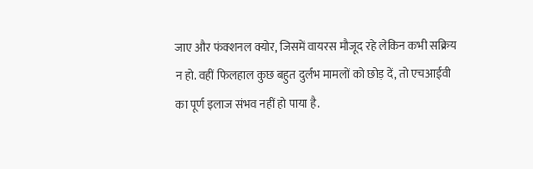जाए और फंक्शनल क्योर, जिसमें वायरस मौजूद रहे लेकिन कभी सक्रिय न हो. वहीं फिलहाल कुछ बहुत दुर्लभ मामलों को छोड़ दें, तो एचआईवी का पूर्ण इलाज संभव नहीं हो पाया है.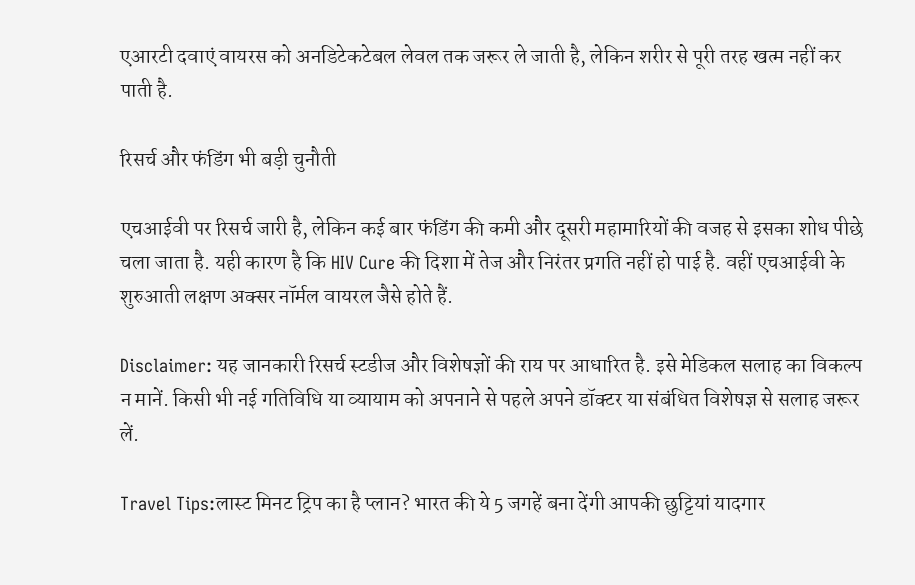एआरटी दवाएं वायरस को अनडिटेकटेबल लेवल तक जरूर ले जाती है, लेकिन शरीर से पूरी तरह खत्म नहीं कर पाती है.

रिसर्च और फंडिंग भी बड़ी चुनौती

एचआईवी पर रिसर्च जारी है, लेकिन कई बार फंडिंग की कमी और दूसरी महामारियों की वजह से इसका शोध पीछे चला जाता है. यही कारण है कि HIV Cure की दिशा में तेज और निरंतर प्रगति नहीं हो पाई है. वहीं एचआईवी के शुरुआती लक्षण अक्सर नॉर्मल वायरल जैसे होते हैं.

Disclaimer: यह जानकारी रिसर्च स्टडीज और विशेषज्ञों की राय पर आधारित है. इसे मेडिकल सलाह का विकल्प न मानें. किसी भी नई गतिविधि या व्यायाम को अपनाने से पहले अपने डॉक्टर या संबंधित विशेषज्ञ से सलाह जरूर लें.

Travel Tips:लास्ट मिनट ट्रिप का है प्लान? भारत की ये 5 जगहें बना देंगी आपकी छुट्टियां यादगार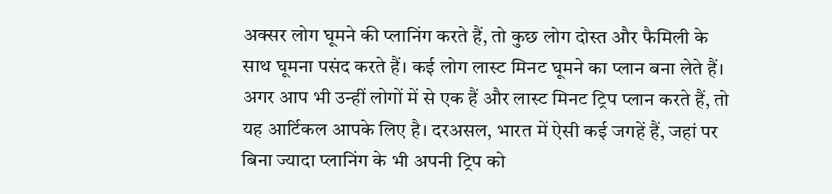अक्सर लोग घूमने की प्लानिंग करते हैं, तो कुछ लोग दोस्त और फैमिली के साथ घूमना पसंद करते हैं। कई लोग लास्ट मिनट घूमने का प्लान बना लेते हैं। अगर आप भी उन्हीं लोगों में से एक हैं और लास्ट मिनट ट्रिप प्लान करते हैं, तो यह आर्टिकल आपके लिए है। दरअसल, भारत में ऐसी कई जगहें हैं, जहां पर बिना ज्यादा प्लानिंग के भी अपनी ट्रिप को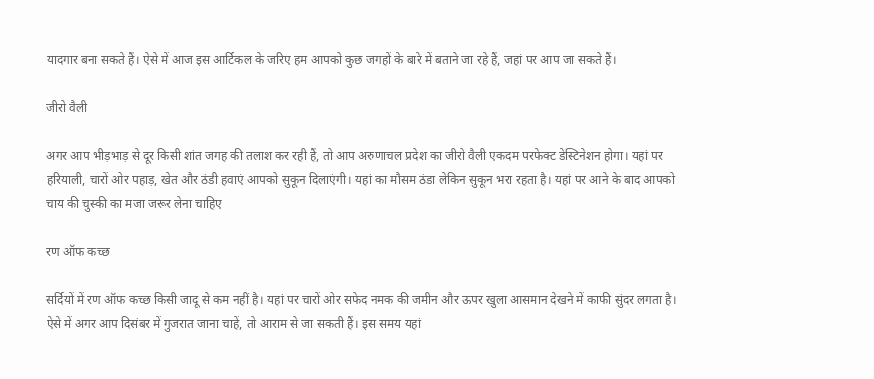यादगार बना सकते हैं। ऐसे में आज इस आर्टिकल के जरिए हम आपको कुछ जगहों के बारे में बताने जा रहे हैं, जहां पर आप जा सकते हैं।

जीरो वैली

अगर आप भीड़भाड़ से दूर किसी शांत जगह की तलाश कर रही हैं, तो आप अरुणाचल प्रदेश का जीरो वैली एकदम परफेक्ट डेस्टिनेशन होगा। यहां पर हरियाली, चारों ओर पहाड़, खेत और ठंडी हवाएं आपको सुकून दिलाएंगी। यहां का मौसम ठंडा लेकिन सुकून भरा रहता है। यहां पर आने के बाद आपको चाय की चुस्की का मजा जरूर लेना चाहिए

रण ऑफ कच्छ

सर्दियों में रण ऑफ कच्छ किसी जादू से कम नहीं है। यहां पर चारों ओर सफेद नमक की जमीन और ऊपर खुला आसमान देखने में काफी सुंदर लगता है। ऐसे में अगर आप दिसंबर में गुजरात जाना चाहें, तो आराम से जा सकती हैं। इस समय यहां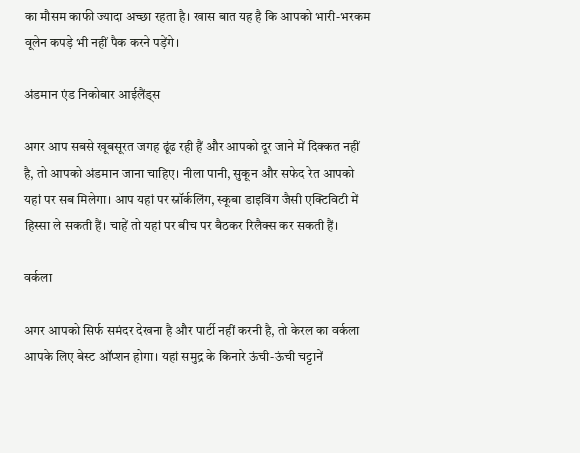का मौसम काफी ज्यादा अच्छा रहता है। खास बात यह है कि आपको भारी-भरकम वूलेन कपड़े भी नहीं पैक करने पड़ेंगे।

अंडमान एंड निकोबार आईलैंड्स

अगर आप सबसे खूबसूरत जगह ढूंढ रही हैं और आपको दूर जाने में दिक्कत नहीं है, तो आपको अंडमान जाना चाहिए। नीला पानी, सुकून और सफेद रेत आपको यहां पर सब मिलेगा। आप यहां पर स्नॉर्कलिंग, स्कूबा डाइविंग जैसी एक्टिविटी में हिस्सा ले सकती हैं। चाहें तो यहां पर बीच पर बैठकर रिलैक्स कर सकती हैं।

वर्कला

अगर आपको सिर्फ समंदर देखना है और पार्टी नहीं करनी है, तो केरल का वर्कला आपके लिए बेस्ट ऑप्शन होगा। यहां समुद्र के किनारे ऊंची-ऊंची चट्टानें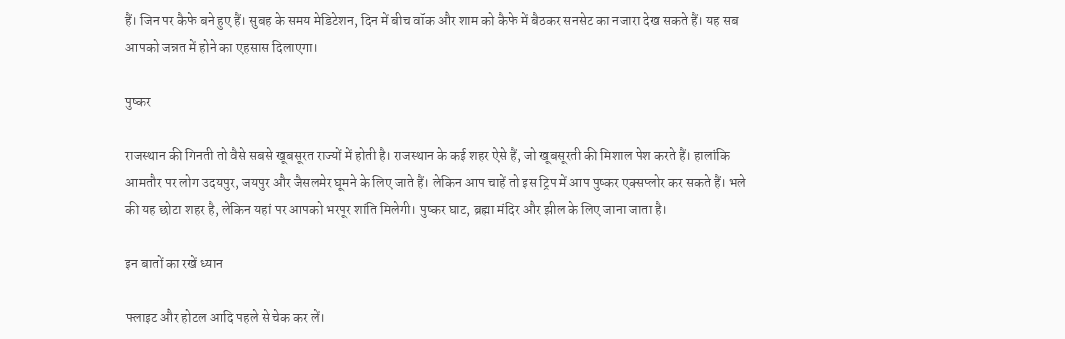हैं। जिन पर कैफे बने हुए हैं। सुबह के समय मेडिटेशन, दिन में बीच वॉक और शाम को कैफे में बैठकर सनसेट का नजारा देख सकते हैं। यह सब आपको जन्नत में होने का एहसास दिलाएगा।

पुष्कर

राजस्थान की गिनती तो वैसे सबसे खूबसूरत राज्यों में होती है। राजस्थान के कई शहर ऐसे हैं, जो खूबसूरती की मिशाल पेश करते हैं। हालांकि आमतौर पर लोग उदयपुर, जयपुर और जैसलमेर घूमने के लिए जाते हैं। लेकिन आप चाहें तो इस ट्रिप में आप पुष्कर एक्सप्लोर कर सकते हैं। भले की यह छोटा शहर है, लेकिन यहां पर आपको भरपूर शांति मिलेगी। पुष्कर घाट, ब्रह्मा मंदिर और झील के लिए जाना जाता है।

इन बातों का रखें ध्यान

फ्लाइट और होटल आदि पहले से चेक कर लें।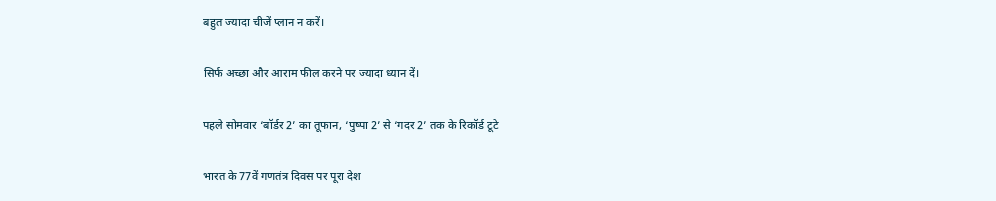बहुत ज्यादा चीजें प्लान न करें।

सिर्फ अच्छा और आराम फील करने पर ज्यादा ध्यान दें।

पहले सोमवार ‘बॉर्डर 2’ का तूफान, ‘पुष्पा 2’ से ‘गदर 2’ तक के रिकॉर्ड टूटे

भारत के 77वें गणतंत्र दिवस पर पूरा देश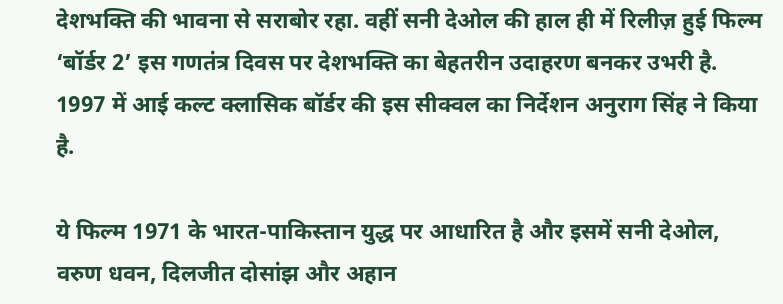देशभक्ति की भावना से सराबोर रहा. वहीं सनी देओल की हाल ही में रिलीज़ हुई फिल्म ‘बॉर्डर 2’ इस गणतंत्र दिवस पर देशभक्ति का बेहतरीन उदाहरण बनकर उभरी है. 1997 में आई कल्ट क्लासिक बॉर्डर की इस सीक्वल का निर्देशन अनुराग सिंह ने किया है.

ये फिल्म 1971 के भारत-पाकिस्तान युद्ध पर आधारित है और इसमें सनी देओल, वरुण धवन, दिलजीत दोसांझ और अहान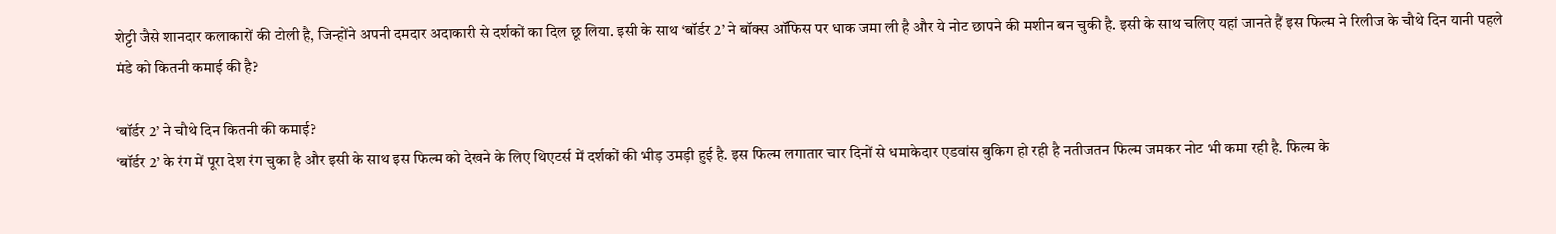शेट्टी जैसे शानदार कलाकारों की टोली है, जिन्होंने अपनी दमदार अदाकारी से दर्शकों का दिल छू लिया. इसी के साथ ‘बॉर्डर 2’ ने बॉक्स ऑफिस पर धाक जमा ली है और ये नोट छापने की मशीन बन चुकी है. इसी के साथ चलिए यहां जानते हैं इस फिल्म ने रिलीज के चौथे दिन यानी पहले मंडे को कितनी कमाई की है?

‘बॉर्डर 2’ ने चौथे दिन कितनी की कमाई?
‘बॉर्डर 2’ के रंग में पूरा देश रंग चुका है और इसी के साथ इस फिल्म को देखने के लिए थिएटर्स में दर्शकों की भीड़ उमड़ी हुई है. इस फिल्म लगातार चार दिनों से धमाकेदार एडवांस बुकिग हो रही है नतीजतन फिल्म जमकर नोट भी कमा रही है. फिल्म के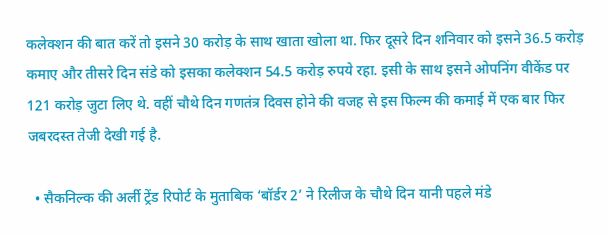कलेक्शन की बात करें तो इसने 30 करोड़ के साथ खाता खोला था. फिर दूसरे दिन शनिवार को इसने 36.5 करोड़ कमाए और तीसरे दिन संडे को इसका कलेक्शन 54.5 करोड़ रुपये रहा. इसी के साथ इसने ओपनिंग वीकेंड पर 121 करोड़ जुटा लिए थे. वहीं चौथे दिन गणतंत्र दिवस होने की वजह से इस फिल्म की कमाई में एक बार फिर जबरदस्त तेजी देखी गई है.

  • सैकनिल्क की अर्ली ट्रेंड रिपोर्ट के मुताबिक ‘बॉर्डर 2’ ने रिलीज के चौथे दिन यानी पहले मंडे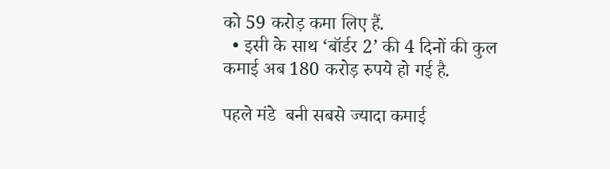को 59 करोड़ कमा लिए हैं.
  • इसी के साथ ‘बॉर्डर 2’ की 4 दिनों की कुल कमाई अब 180 करोड़ रुपये हो गई है.

पहले मंडे  बनी सबसे ज्यादा कमाई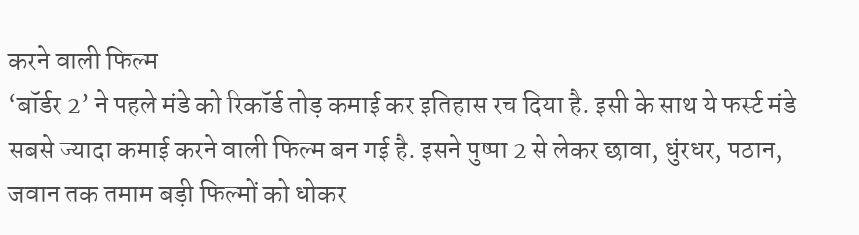करने वाली फिल्म
‘बॉर्डर 2’ ने पहले मंडे को रिकॉर्ड तोड़ कमाई कर इतिहास रच दिया है. इसी के साथ ये फर्स्ट मंडे सबसे ज्यादा कमाई करने वाली फिल्म बन गई है. इसने पुष्पा 2 से लेकर छावा, धुंरधर, पठान, जवान तक तमाम बड़ी फिल्मों को धोकर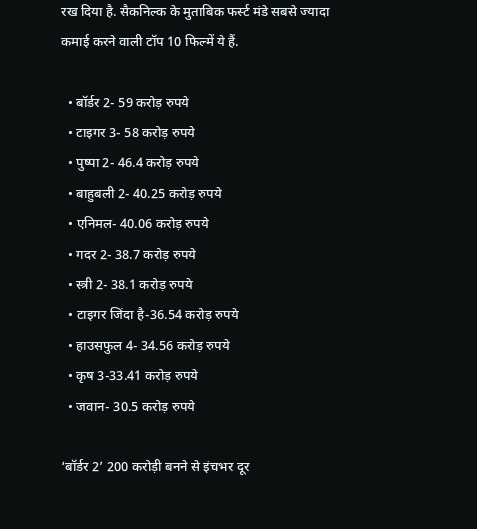रख दिया है. सैकनिल्क के मुताबिक फर्स्ट मंडे सबसे ज्यादा कमाई करने वाली टॉप 10 फिल्में ये हैं.

  • बॉर्डर 2- 59 करोड़ रुपये
  • टाइगर 3- 58 करोड़ रुपये
  • पुष्पा 2- 46.4 करोड़ रुपये
  • बाहुबली 2- 40.25 करोड़ रुपये
  • एनिमल- 40.06 करोड़ रुपये
  • गदर 2- 38.7 करोड़ रुपये
  • स्त्री 2- 38.1 करोड़ रुपये
  • टाइगर जिंदा है-36.54 करोड़ रुपये
  • हाउसफुल 4- 34.56 करोड़ रुपये
  • कृष 3-33.41 करोड़ रुपये
  • जवान- 30.5 करोड़ रुपये

‘बॉर्डर 2’ 200 करोड़ी बनने से इंचभर दूर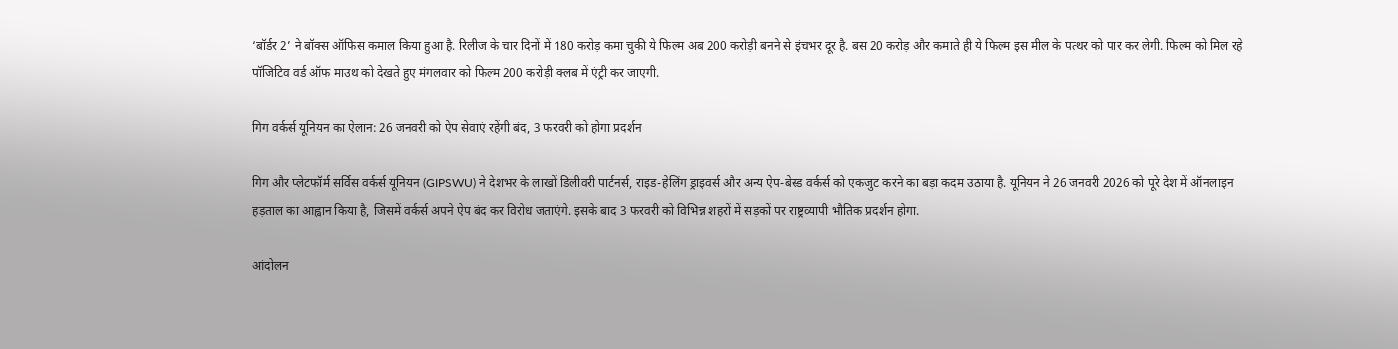‘बॉर्डर 2’ ने बॉक्स ऑफिस कमाल किया हुआ है. रिलीज के चार दिनों में 180 करोड़ कमा चुकी ये फिल्म अब 200 करोड़ी बनने से इंचभर दूर है. बस 20 करोड़ और कमाते ही ये फिल्म इस मील के पत्थर को पार कर लेगी. फिल्म को मिल रहे पॉजिटिव वर्ड ऑफ माउथ को देखते हुए मंगलवार को फिल्म 200 करोड़ी क्लब में एंट्री कर जाएगी.

गिग वर्कर्स यूनियन का ऐलान: 26 जनवरी को ऐप सेवाएं रहेंगी बंद, 3 फरवरी को होगा प्रदर्शन

गिग और प्लेटफॉर्म सर्विस वर्कर्स यूनियन (GIPSWU) ने देशभर के लाखों डिलीवरी पार्टनर्स, राइड-हेलिंग ड्राइवर्स और अन्य ऐप-बेस्ड वर्कर्स को एकजुट करने का बड़ा कदम उठाया है. यूनियन ने 26 जनवरी 2026 को पूरे देश में ऑनलाइन हड़ताल का आह्वान किया है, जिसमें वर्कर्स अपने ऐप बंद कर विरोध जताएंगे. इसके बाद 3 फरवरी को विभिन्न शहरों में सड़कों पर राष्ट्रव्यापी भौतिक प्रदर्शन होगा.

आंदोलन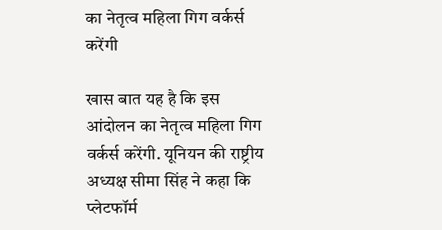का नेतृत्व महिला गिग वर्कर्स करेंगी

खास बात यह है कि इस आंदोलन का नेतृत्व महिला गिग वर्कर्स करेंगी. यूनियन की राष्ट्रीय अध्यक्ष सीमा सिंह ने कहा कि प्लेटफॉर्म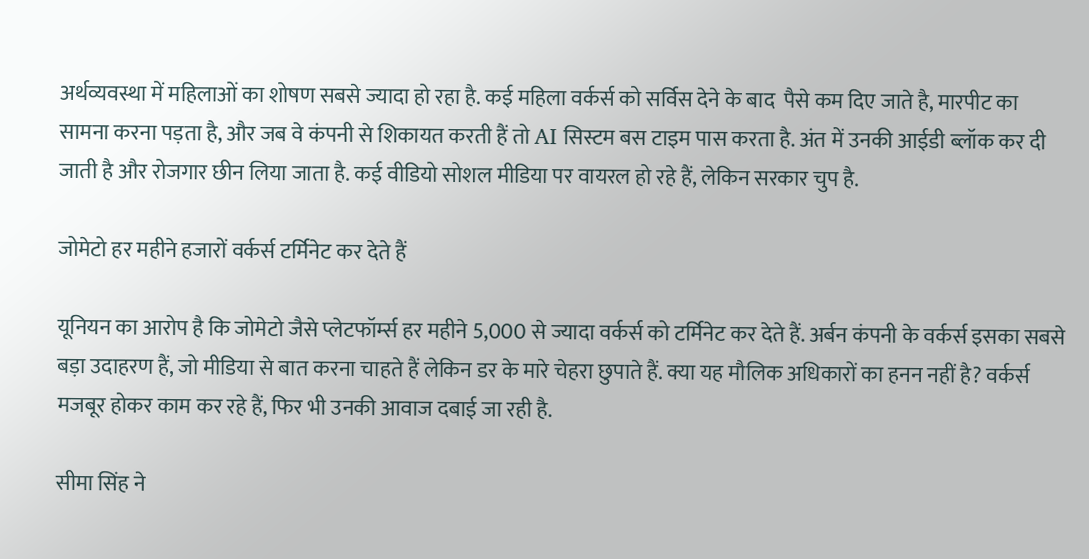अर्थव्यवस्था में महिलाओं का शोषण सबसे ज्यादा हो रहा है. कई महिला वर्कर्स को सर्विस देने के बाद  पैसे कम दिए जाते है, मारपीट का सामना करना पड़ता है, और जब वे कंपनी से शिकायत करती हैं तो AI सिस्टम बस टाइम पास करता है. अंत में उनकी आईडी ब्लॉक कर दी जाती है और रोजगार छीन लिया जाता है. कई वीडियो सोशल मीडिया पर वायरल हो रहे हैं, लेकिन सरकार चुप है.

जोमेटो हर महीने हजारों वर्कर्स टर्मिनेट कर देते हैं

यूनियन का आरोप है कि जोमेटो जैसे प्लेटफॉर्म्स हर महीने 5,000 से ज्यादा वर्कर्स को टर्मिनेट कर देते हैं. अर्बन कंपनी के वर्कर्स इसका सबसे बड़ा उदाहरण हैं, जो मीडिया से बात करना चाहते हैं लेकिन डर के मारे चेहरा छुपाते हैं. क्या यह मौलिक अधिकारों का हनन नहीं है? वर्कर्स मजबूर होकर काम कर रहे हैं, फिर भी उनकी आवाज दबाई जा रही है.

सीमा सिंह ने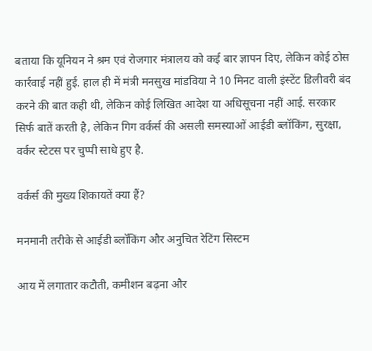बताया कि यूनियन ने श्रम एवं रोजगार मंत्रालय को कई बार ज्ञापन दिए, लेकिन कोई ठोस कार्रवाई नहीं हुई. हाल ही में मंत्री मनसुख मांडविया ने 10 मिनट वाली इंस्टेंट डिलीवरी बंद करने की बात कही थी, लेकिन कोई लिखित आदेश या अधिसूचना नहीं आई. सरकार सिर्फ बातें करती है, लेकिन गिग वर्कर्स की असली समस्याओं आईडी ब्लॉकिंग, सुरक्षा, वर्कर स्टेटस पर चुप्पी साधे हुए है.

वर्कर्स की मुख्य शिकायतें क्या हैं?

मनमानी तरीके से आईडी ब्लॉकिंग और अनुचित रेटिंग सिस्टम

आय में लगातार कटौती, कमीशन बढ़ना और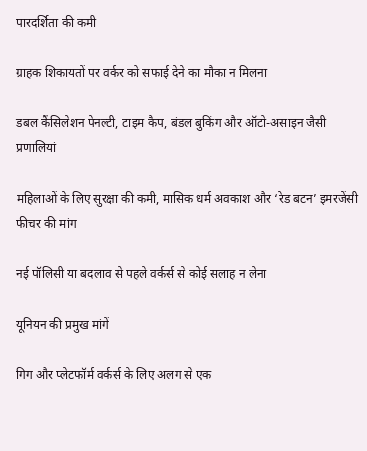पारदर्शिता की कमी

ग्राहक शिकायतों पर वर्कर को सफाई देने का मौका न मिलना

डबल कैंसिलेशन पेनल्टी, टाइम कैप, बंडल बुकिंग और ऑटो-असाइन जैसी प्रणालियां

महिलाओं के लिए सुरक्षा की कमी, मासिक धर्म अवकाश और ‘रेड बटन’ इमरजेंसी फीचर की मांग

नई पॉलिसी या बदलाव से पहले वर्कर्स से कोई सलाह न लेना

यूनियन की प्रमुख मांगें

गिग और प्लेटफॉर्म वर्कर्स के लिए अलग से एक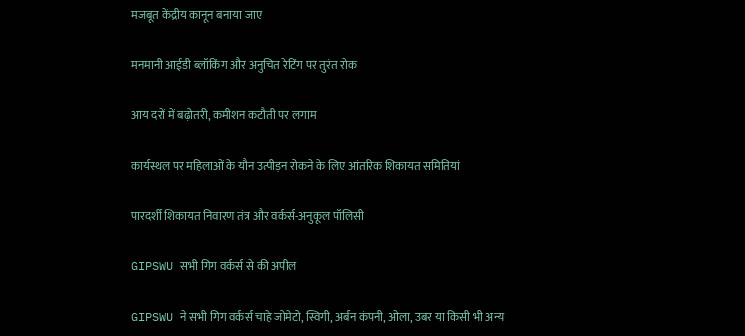मजबूत केंद्रीय कानून बनाया जाए

मनमानी आईडी ब्लॉकिंग और अनुचित रेटिंग पर तुरंत रोक

आय दरों में बढ़ोतरी, कमीशन कटौती पर लगाम

कार्यस्थल पर महिलाओं के यौन उत्पीड़न रोकने के लिए आंतरिक शिकायत समितियां

पारदर्शी शिकायत निवारण तंत्र और वर्कर्स-अनुकूल पॉलिसी

GIPSWU सभी गिग वर्कर्स से की अपील

GIPSWU ने सभी गिग वर्कर्स चाहे जोमेटो, स्विगी, अर्बन कंपनी, ओला, उबर या किसी भी अन्य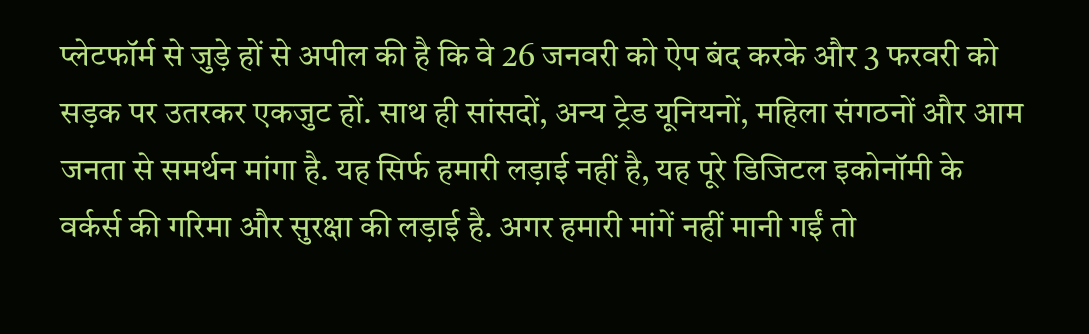प्लेटफॉर्म से जुड़े हों से अपील की है कि वे 26 जनवरी को ऐप बंद करके और 3 फरवरी को सड़क पर उतरकर एकजुट हों. साथ ही सांसदों, अन्य ट्रेड यूनियनों, महिला संगठनों और आम जनता से समर्थन मांगा है. यह सिर्फ हमारी लड़ाई नहीं है, यह पूरे डिजिटल इकोनॉमी के वर्कर्स की गरिमा और सुरक्षा की लड़ाई है. अगर हमारी मांगें नहीं मानी गईं तो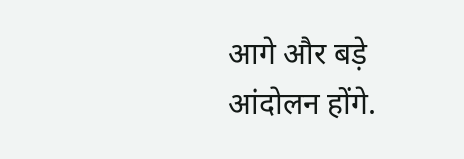आगे और बड़े आंदोलन होंगे.